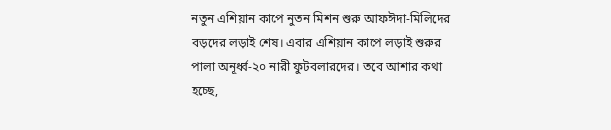নতুন এশিয়ান কাপে নুতন মিশন শুরু আফঈদা-মিলিদের
বড়দের লড়াই শেষ। এবার এশিয়ান কাপে লড়াই শুরুর পালা অনূর্ধ্ব-২০ নারী ফুটবলারদের। তবে আশার কথা হচ্ছে,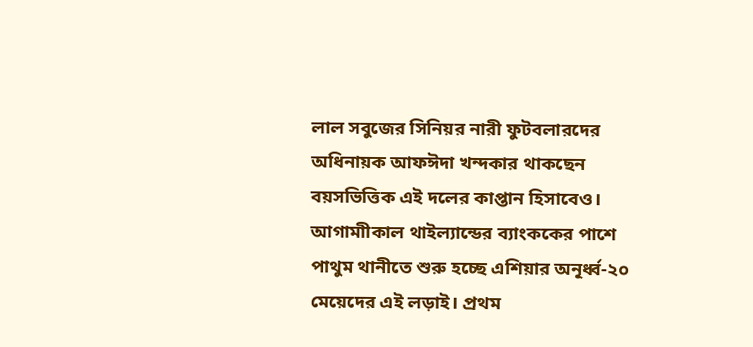লাল সবুজের সিনিয়র নারী ফুটবলারদের অধিনায়ক আফঈদা খন্দকার থাকছেন বয়সভিত্তিক এই দলের কাপ্তান হিসাবেও।
আগামাীকাল থাইল্যান্ডের ব্যাংককের পাশে পাথুম থানীতে শুরু হচ্ছে এশিয়ার অনূর্ধ্ব-২০ মেয়েদের এই লড়াই। প্রথম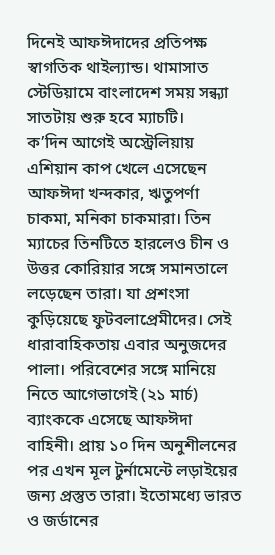দিনেই আফঈদাদের প্রতিপক্ষ স্বাগতিক থাইল্যান্ড। থামাসাত স্টেডিয়ামে বাংলাদেশ সময় সন্ধ্যা সাতটায় শুরু হবে ম্যাচটি।
ক’দিন আগেই অস্ট্রেলিয়ায় এশিয়ান কাপ খেলে এসেছেন আফঈদা খন্দকার, ঋতুপর্ণা চাকমা, মনিকা চাকমারা। তিন ম্যাচের তিনটিতে হারলেও চীন ও উত্তর কোরিয়ার সঙ্গে সমানতালে লড়েছেন তারা। যা প্রশংসা কুড়িয়েছে ফুটবলাপ্রেমীদের। সেই ধারাবাহিকতায় এবার অনুজদের পালা। পরিবেশের সঙ্গে মানিয়ে নিতে আগেভাগেই (২১ মার্চ) ব্যাংককে এসেছে আফঈদা বাহিনী। প্রায় ১০ দিন অনুশীলনের পর এখন মূল টুর্নামেন্টে লড়াইয়ের জন্য প্রস্তুত তারা। ইতোমধ্যে ভারত ও জর্ডানের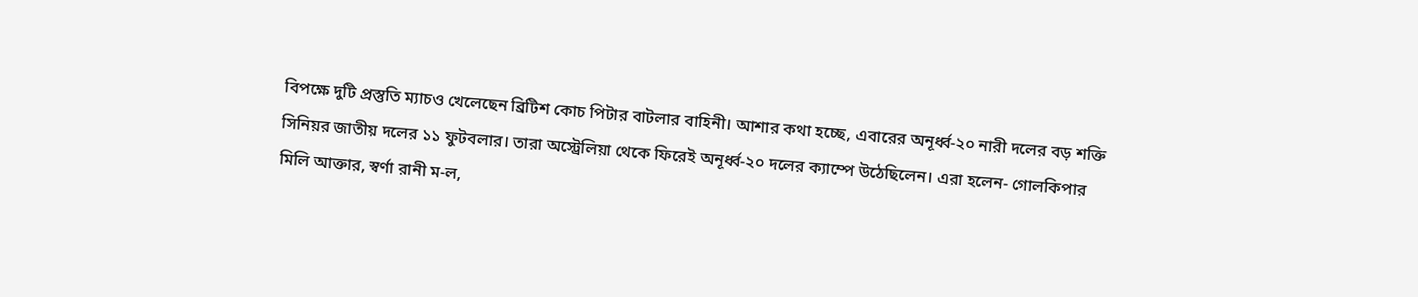বিপক্ষে দুটি প্রস্তুতি ম্যাচও খেলেছেন ব্রিটিশ কোচ পিটার বাটলার বাহিনী। আশার কথা হচ্ছে, এবারের অনূর্ধ্ব-২০ নারী দলের বড় শক্তি সিনিয়র জাতীয় দলের ১১ ফুটবলার। তারা অস্ট্রেলিয়া থেকে ফিরেই অনূর্ধ্ব-২০ দলের ক্যাম্পে উঠেছিলেন। এরা হলেন- গোলকিপার মিলি আক্তার, স্বর্ণা রানী ম-ল,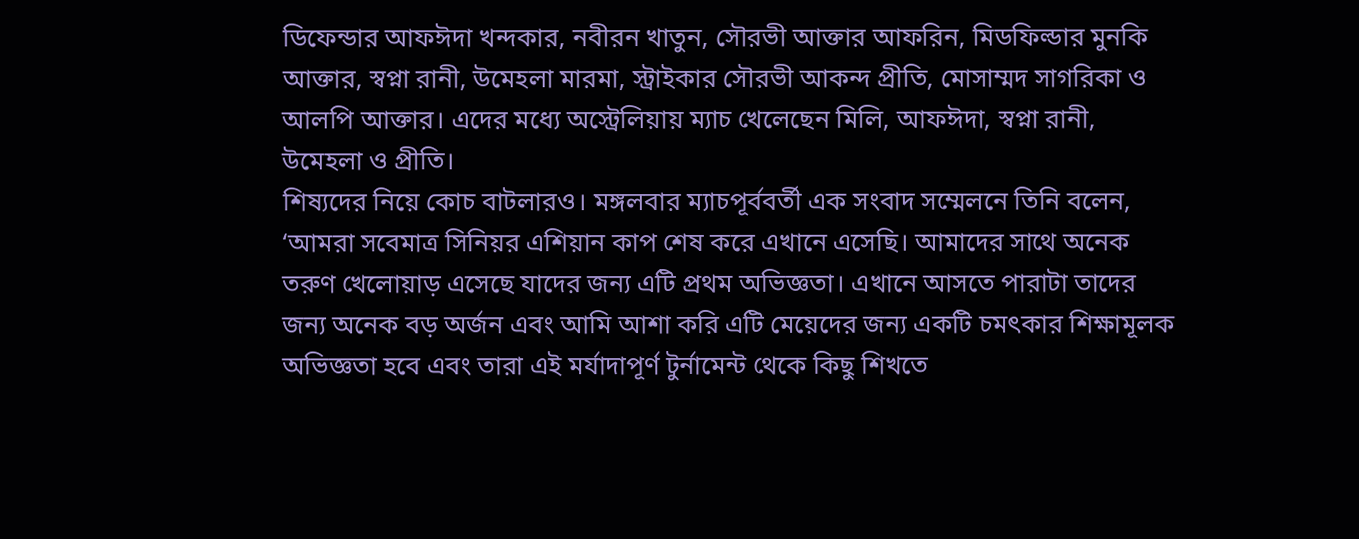ডিফেন্ডার আফঈদা খন্দকার, নবীরন খাতুন, সৌরভী আক্তার আফরিন, মিডফিল্ডার মুনকি আক্তার, স্বপ্না রানী, উমেহলা মারমা, স্ট্রাইকার সৌরভী আকন্দ প্রীতি, মোসাম্মদ সাগরিকা ও আলপি আক্তার। এদের মধ্যে অস্ট্রেলিয়ায় ম্যাচ খেলেছেন মিলি, আফঈদা, স্বপ্না রানী, উমেহলা ও প্রীতি।
শিষ্যদের নিয়ে কোচ বাটলারও। মঙ্গলবার ম্যাচপূর্ববর্তী এক সংবাদ সম্মেলনে তিনি বলেন, ‘আমরা সবেমাত্র সিনিয়র এশিয়ান কাপ শেষ করে এখানে এসেছি। আমাদের সাথে অনেক তরুণ খেলোয়াড় এসেছে যাদের জন্য এটি প্রথম অভিজ্ঞতা। এখানে আসতে পারাটা তাদের জন্য অনেক বড় অর্জন এবং আমি আশা করি এটি মেয়েদের জন্য একটি চমৎকার শিক্ষামূলক অভিজ্ঞতা হবে এবং তারা এই মর্যাদাপূর্ণ টুর্নামেন্ট থেকে কিছু শিখতে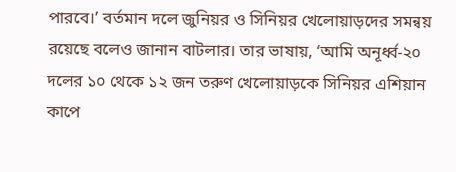পারবে।’ বর্তমান দলে জুনিয়র ও সিনিয়র খেলোয়াড়দের সমন্বয় রয়েছে বলেও জানান বাটলার। তার ভাষায়, ‘আমি অনূর্ধ্ব-২০ দলের ১০ থেকে ১২ জন তরুণ খেলোয়াড়কে সিনিয়র এশিয়ান কাপে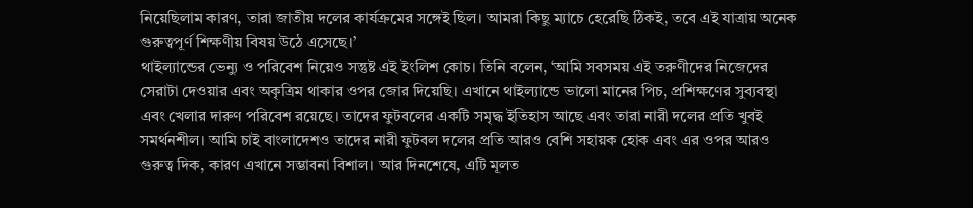নিয়েছিলাম কারণ, তারা জাতীয় দলের কার্যক্রমের সঙ্গেই ছিল। আমরা কিছু ম্যাচে হেরেছি ঠিকই, তবে এই যাত্রায় অনেক গুরুত্বপূর্ণ শিক্ষণীয় বিষয় উঠে এসেছে।’
থাইল্যান্ডের ভেন্যু ও পরিবেশ নিয়েও সন্তুষ্ট এই ইংলিশ কোচ। তিনি বলেন, ‘আমি সবসময় এই তরুণীদের নিজেদের সেরাটা দেওয়ার এবং অকৃত্রিম থাকার ওপর জোর দিয়েছি। এখানে থাইল্যান্ডে ভালো মানের পিচ, প্রশিক্ষণের সুব্যবস্থা এবং খেলার দারুণ পরিবেশ রয়েছে। তাদের ফুটবলের একটি সমৃদ্ধ ইতিহাস আছে এবং তারা নারী দলের প্রতি খুবই সমর্থনশীল। আমি চাই বাংলাদেশও তাদের নারী ফুটবল দলের প্রতি আরও বেশি সহায়ক হোক এবং এর ওপর আরও গুরুত্ব দিক, কারণ এখানে সম্ভাবনা বিশাল। আর দিনশেষে, এটি মূলত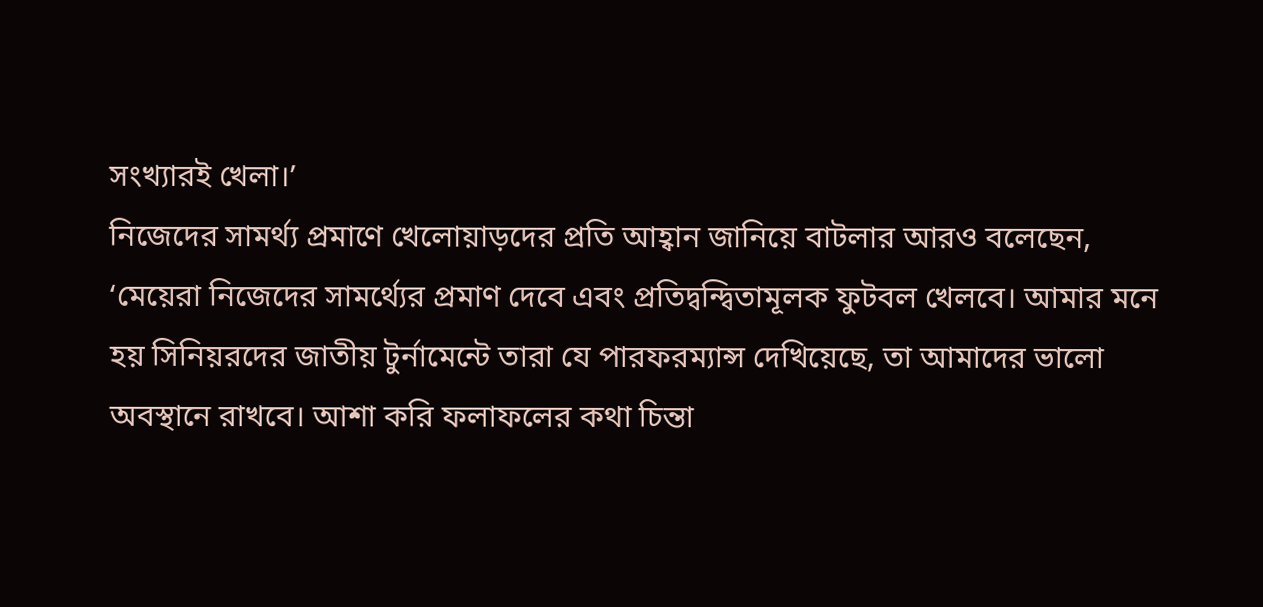সংখ্যারই খেলা।’
নিজেদের সামর্থ্য প্রমাণে খেলোয়াড়দের প্রতি আহ্বান জানিয়ে বাটলার আরও বলেছেন, ‘মেয়েরা নিজেদের সামর্থ্যের প্রমাণ দেবে এবং প্রতিদ্বন্দ্বিতামূলক ফুটবল খেলবে। আমার মনে হয় সিনিয়রদের জাতীয় টুর্নামেন্টে তারা যে পারফরম্যান্স দেখিয়েছে, তা আমাদের ভালো অবস্থানে রাখবে। আশা করি ফলাফলের কথা চিন্তা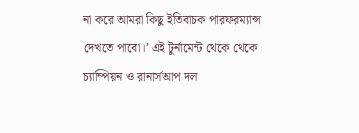না করে আমরা কিছু ইতিবাচক পারফরম্যান্স দেখতে পাবো।’ এই টুর্নামেন্ট থেকে থেকে চ্যাম্পিয়ন ও রানার্সআপ দল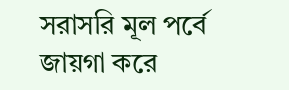সরাসরি মূল পর্বে জায়গা করে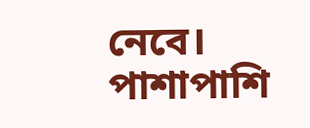নেবে। পাশাপাশি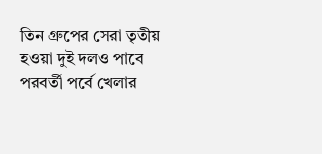তিন গ্রুপের সেরা তৃতীয় হওয়া দুই দলও পাবে পরবর্তী পর্বে খেলার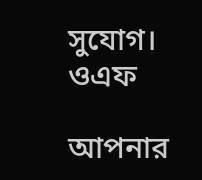সুযোগ।
ওএফ

আপনার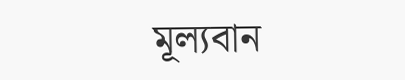মূল্যবান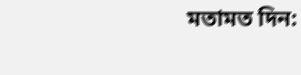মতামত দিন: